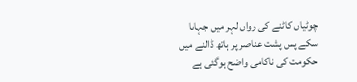چوٹیاں کاٹنے کی رواں لہر میں جہاںا سکے پس پشت عناصر پر ہاتھ ڈالنے میں حکومت کی ناکامی واضح ہوگئی ہے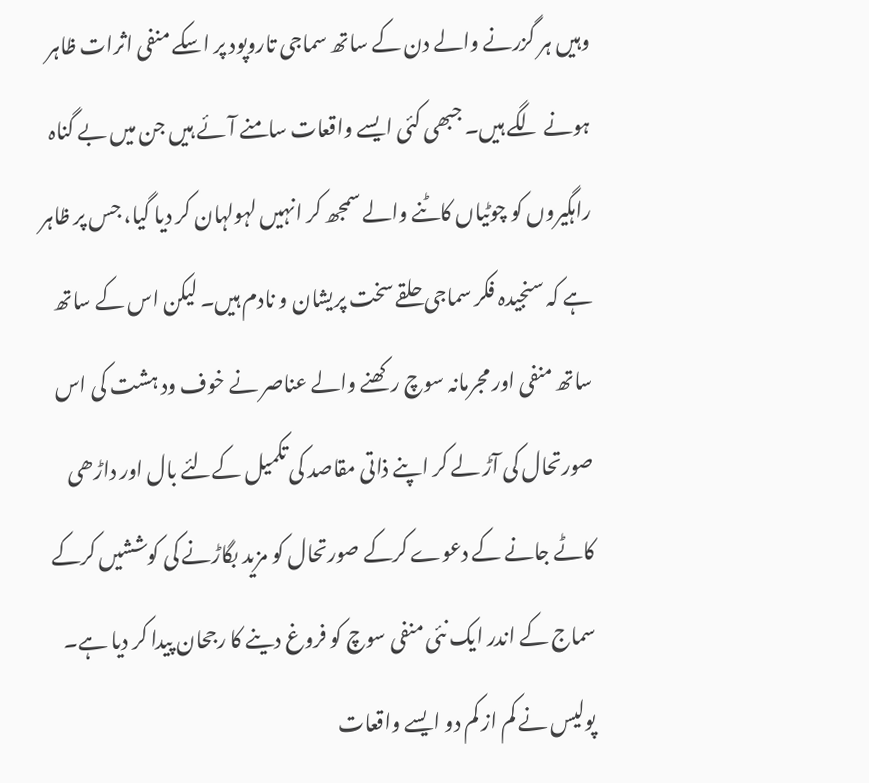وہیں ہر گزرنے والے دن کے ساتھ سماجی تاروپود پر اسکے منفی اثرات ظاہر ہونے لگے ہیں۔ جبھی کئی ایسے واقعات سامنے آئے ہیں جن میں بے گناہ راہگیروں کو چوٹیاں کاٹنے والے سمجھ کر انہیں لہولہان کر دیا گیا، جس پر ظاہر ہے کہ سنجیدہ فکر سماجی حلقے سخت پریشان و نادم ہیں۔ لیکن اس کے ساتھ ساتھ منفی اور مجرمانہ سوچ رکھنے والے عناصر نے خوف ود ہشت کی اس صورتحال کی آڑ لے کر اپنے ذاتی مقاصد کی تکمیل کےلئے بال اور داڑھی کاٹے جانے کے دعوے کرکے صورتحال کو مزید بگاڑنے کی کوششیں کرکے سماج کے اندر ایک نئی منفی سوچ کو فروغ دینے کا رجحان پیدا کر دیا ہے۔ پولیس نے کم از کم دو ایسے واقعات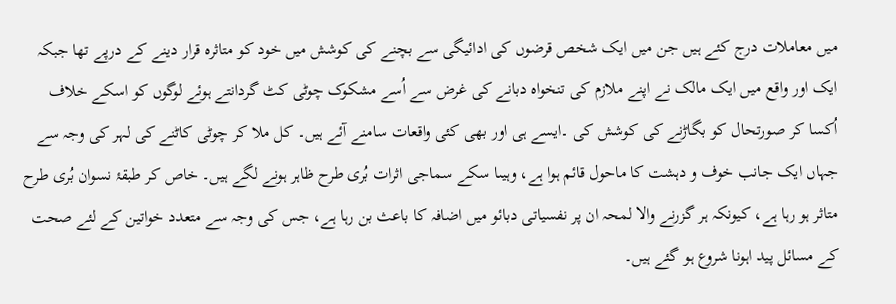میں معاملات درج کئے ہیں جن میں ایک شخص قرضوں کی ادائیگی سے بچنے کی کوشش میں خود کو متاثرہ قرار دینے کے درپے تھا جبکہ ایک اور واقع میں ایک مالک نے اپنے ملازم کی تنخواہ دبانے کی غرض سے اُسے مشکوک چوٹی کٹ گردانتے ہوئے لوگوں کو اسکے خلاف اُکسا کر صورتحال کو بگاڑنے کی کوشش کی ۔ایسے ہی اور بھی کئی واقعات سامنے آئے ہیں۔ کل ملا کر چوٹی کاٹنے کی لہر کی وجہ سے جہاں ایک جانب خوف و دہشت کا ماحول قائم ہوا ہے، وہیںا سکے سماجی اثرات بُری طرح ظاہر ہونے لگے ہیں۔ خاص کر طبقۂ نسوان بُری طرح متاثر ہو رہا ہے، کیونکہ ہر گزرنے والا لمحہ ان پر نفسیاتی دبائو میں اضافہ کا باعث بن رہا ہے، جس کی وجہ سے متعدد خواتین کے لئے صحت کے مسائل پید اہونا شروع ہو گئے ہیں۔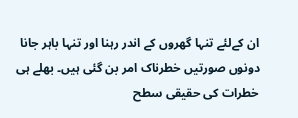ان کےلئے تنہا گھروں کے اندر رہنا اور تنہا باہر جانا دونوں صورتیں خطرناک امر بن گئی ہیں۔ بھلے ہی خطرات کی حقیقی سطح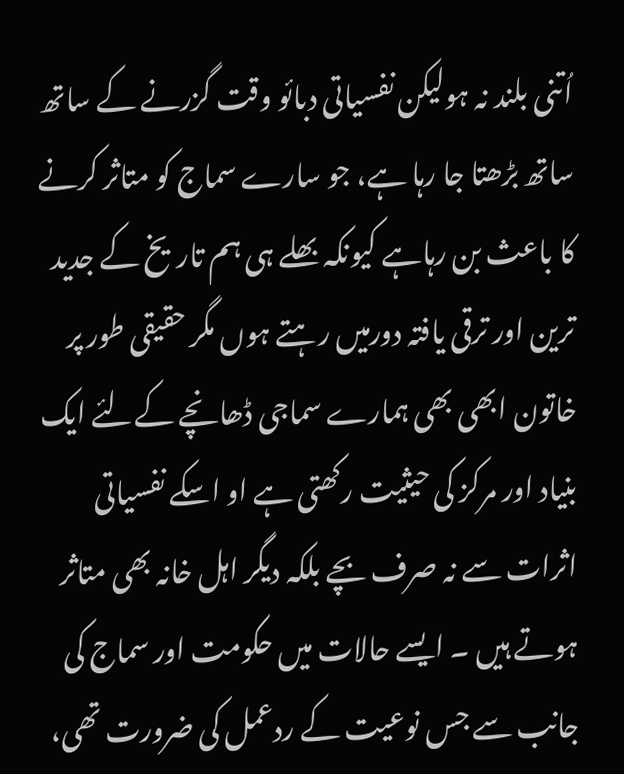اُتنی بلند نہ ہولیکن نفسیاتی دبائو وقت گزرنے کے ساتھ ساتھ بڑھتا جا رہا ہے، جو سارے سماج کو متاثر کرنے کا باعث بن رہاہے کیونکہ بھلے ہی ہم تاریخ کے جدید ترین اور ترقی یافتہ دورمیں رہتے ہوں مگر حقیقی طور پر خاتون ابھی بھی ہمارے سماجی ڈھانچے کےلئے ایک بنیاد اور مرکز کی حیثیت رکھتی ہے او اسکے نفسیاتی اثرات سے نہ صرف بچے بلکہ دیگر اہل خانہ بھی متاثر ہوتے ہیں ۔ ایسے حالات میں حکومت اور سماج کی جانب سے جس نوعیت کے ردعمل کی ضرورت تھی،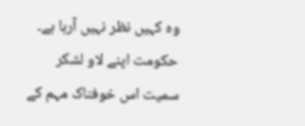وہ کہیں نظر نہیں آرہا ہے۔ حکومت اپنے لاو لشکر سمیت اس خوفناک مہم کے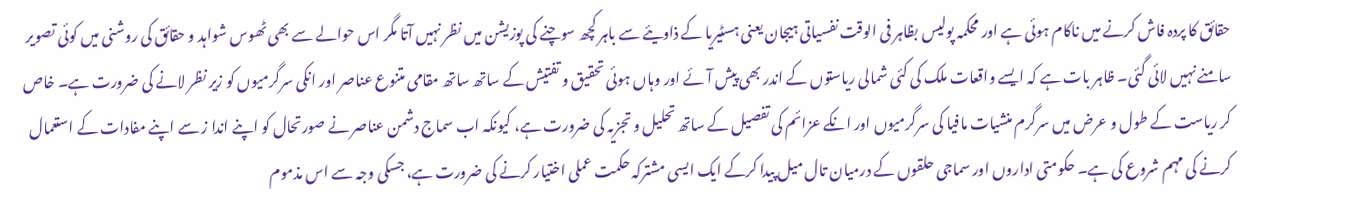حقائق کا پردہ فاش کرنے میں ناکام ہوئی ہے اور محکمہ پولیس بظاہر فی الوقت نفسیاتی ہیجان یعنی ہسٹیریا کے ذاویئے سے باہر کچھ سوچنے کی پوزیشن میں نظر نہیں آتا مگر اس حوالے سے بھی ٹھوس شواہد و حقائق کی روشنی میں کوئی تصویر سامنے نہیں لائی گئی۔ ظاہر بات ہے کہ ایسے واقعات ملک کی کئی شمالی ریاستوں کے اندر بھی پیش آئے اور وہاں ہوئی تحقیق و تفتیش کے ساتھ ساتھ مقامی متنوع عناصر اور انکی سرگرمیوں کو زیر نظر لانے کی ضرورت ہے۔ خاص کر ریاست کے طول و عرض میں سرگرم منشیات مافیا کی سرگرمیوں اور انکے عزائم کی تفصیل کے ساتھ تحلیل و تجزیہ کی ضرورت ہے، کیونکہ اب سماج دشمن عناصر نے صورتحال کو اپنے اندا ز سے اپنے مفادات کے استعمال کرنے کی مہم شروع کی ہے۔ حکومتی اداروں اور سماجی حلقوں کے درمیان تال میل پیدا کرکے ایک ایسی مشترکہ حکمت عملی اختیار کرنے کی ضرورت ہے، جسکی وجہ سے اس مذموم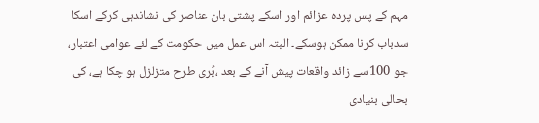مہم کے پس پردہ عزائم اور اسکے پشتی بان عناصر کی نشاندہی کرکے اسکا سدباب کرنا ممکن ہوسکے۔ البتہ اس عمل میں حکومت کے لئے عوامی اعتبار، جو 100سے زائد واقعات پیش آنے کے بعد ،بُری طرح متزلزل ہو چکا ہے، کی بحالی بنیادی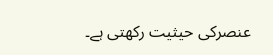عنصرکی حیثیت رکھتی ہے۔